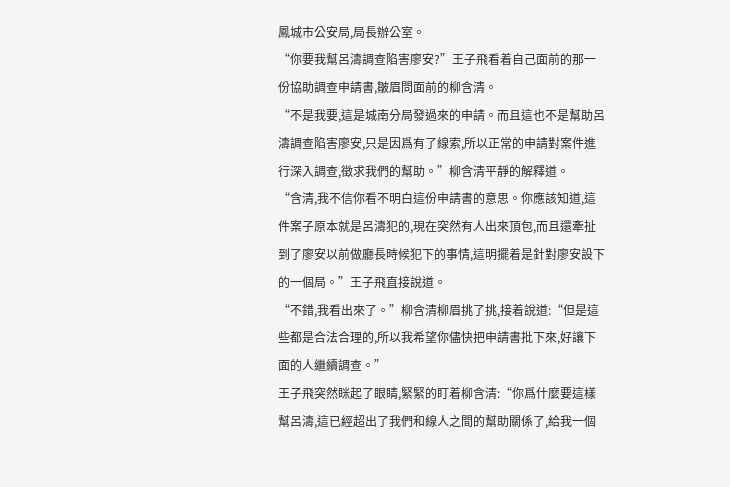鳳城市公安局,局長辦公室。
“你要我幫呂濤調查陷害廖安?”王子飛看着自己面前的那一份協助調查申請書,皺眉問面前的柳含清。
“不是我要,這是城南分局發過來的申請。而且這也不是幫助呂濤調查陷害廖安,只是因爲有了線索,所以正常的申請對案件進行深入調查,徵求我們的幫助。”柳含清平靜的解釋道。
“含清,我不信你看不明白這份申請書的意思。你應該知道,這件案子原本就是呂濤犯的,現在突然有人出來頂包,而且還牽扯到了廖安以前做廳長時候犯下的事情,這明擺着是針對廖安設下的一個局。”王子飛直接說道。
“不錯,我看出來了。”柳含清柳眉挑了挑,接着說道:“但是這些都是合法合理的,所以我希望你儘快把申請書批下來,好讓下面的人繼續調查。”
王子飛突然眯起了眼睛,緊緊的盯着柳含清:“你爲什麼要這樣幫呂濤,這已經超出了我們和線人之間的幫助關係了,給我一個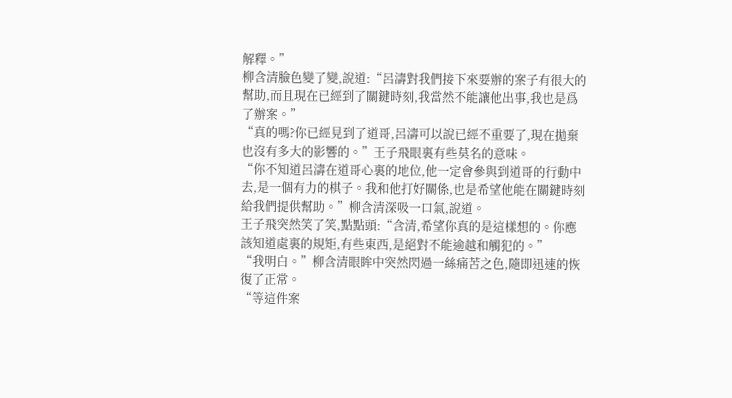解釋。”
柳含清臉色變了變,說道:“呂濤對我們接下來要辦的案子有很大的幫助,而且現在已經到了關鍵時刻,我當然不能讓他出事,我也是爲了辦案。”
“真的嗎?你已經見到了道哥,呂濤可以說已經不重要了,現在拋棄也沒有多大的影響的。”王子飛眼裏有些莫名的意味。
“你不知道呂濤在道哥心裏的地位,他一定會參與到道哥的行動中去,是一個有力的棋子。我和他打好關係,也是希望他能在關鍵時刻給我們提供幫助。”柳含清深吸一口氣,說道。
王子飛突然笑了笑,點點頭:“含清,希望你真的是這樣想的。你應該知道處裏的規矩,有些東西,是絕對不能逾越和觸犯的。”
“我明白。”柳含清眼眸中突然閃過一絲痛苦之色,隨即迅速的恢復了正常。
“等這件案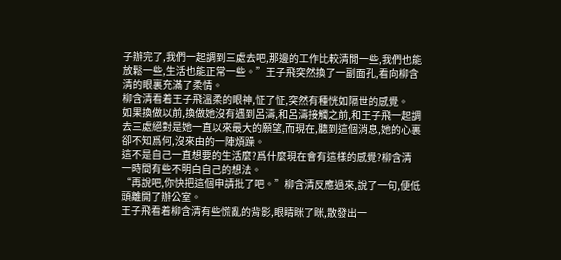子辦完了,我們一起調到三處去吧,那邊的工作比較清閒一些,我們也能放鬆一些,生活也能正常一些。”王子飛突然換了一副面孔,看向柳含清的眼裏充滿了柔情。
柳含清看着王子飛溫柔的眼神,怔了怔,突然有種恍如隔世的感覺。
如果換做以前,換做她沒有遇到呂濤,和呂濤接觸之前,和王子飛一起調去三處絕對是她一直以來最大的願望,而現在,聽到這個消息,她的心裏卻不知爲何,沒來由的一陣煩躁。
這不是自己一直想要的生活麼?爲什麼現在會有這樣的感覺?柳含清一時間有些不明白自己的想法。
“再說吧,你快把這個申請批了吧。”柳含清反應過來,說了一句,便低頭離開了辦公室。
王子飛看着柳含清有些慌亂的背影,眼睛眯了眯,散發出一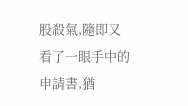股殺氣,隨即又看了一眼手中的申請書,猶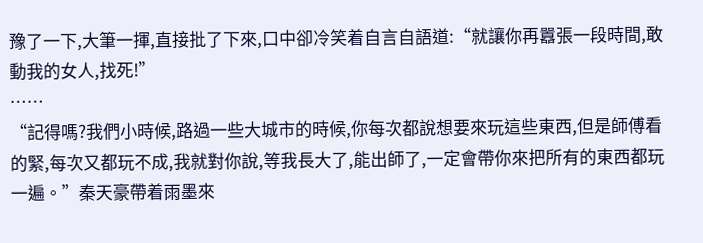豫了一下,大筆一揮,直接批了下來,口中卻冷笑着自言自語道:“就讓你再囂張一段時間,敢動我的女人,找死!”
……
“記得嗎?我們小時候,路過一些大城市的時候,你每次都說想要來玩這些東西,但是師傅看的緊,每次又都玩不成,我就對你說,等我長大了,能出師了,一定會帶你來把所有的東西都玩一遍。”秦天豪帶着雨墨來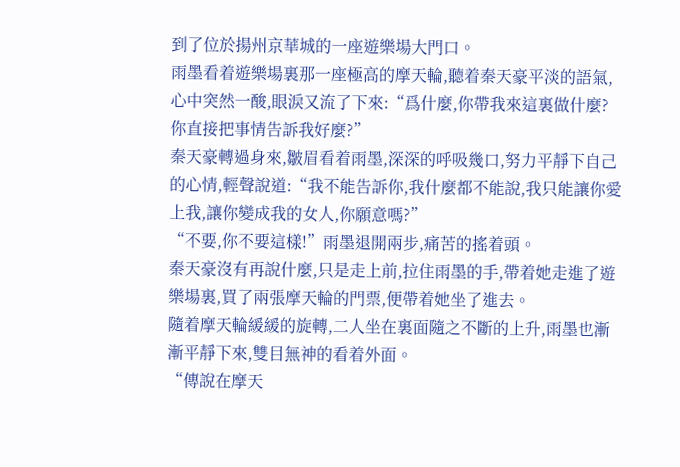到了位於揚州京華城的一座遊樂場大門口。
雨墨看着遊樂場裏那一座極高的摩天輪,聽着秦天豪平淡的語氣,心中突然一酸,眼淚又流了下來:“爲什麼,你帶我來這裏做什麼?你直接把事情告訴我好麼?”
秦天豪轉過身來,皺眉看着雨墨,深深的呼吸幾口,努力平靜下自己的心情,輕聲說道:“我不能告訴你,我什麼都不能說,我只能讓你愛上我,讓你變成我的女人,你願意嗎?”
“不要,你不要這樣!”雨墨退開兩步,痛苦的搖着頭。
秦天豪沒有再說什麼,只是走上前,拉住雨墨的手,帶着她走進了遊樂場裏,買了兩張摩天輪的門票,便帶着她坐了進去。
隨着摩天輪緩緩的旋轉,二人坐在裏面隨之不斷的上升,雨墨也漸漸平靜下來,雙目無神的看着外面。
“傳說在摩天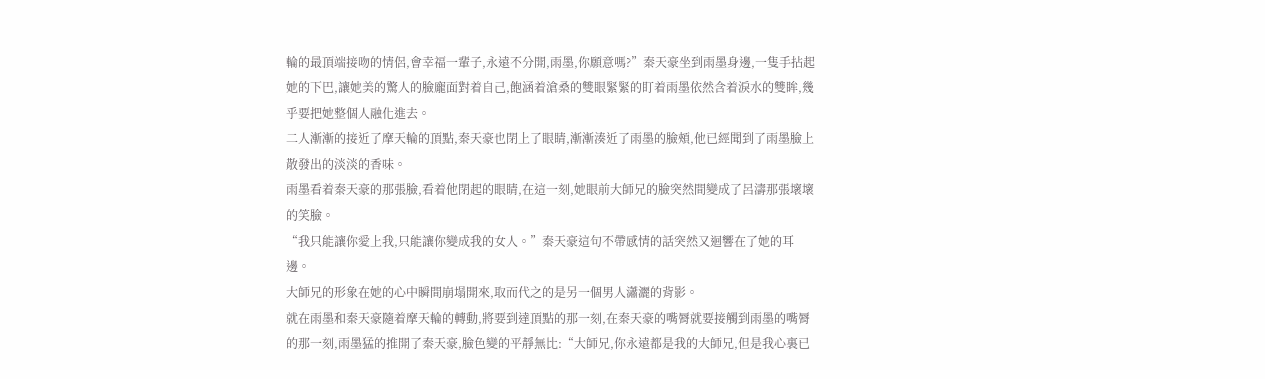輪的最頂端接吻的情侶,會幸福一輩子,永遠不分開,雨墨,你願意嗎?”秦天豪坐到雨墨身邊,一隻手拈起她的下巴,讓她美的驚人的臉龐面對着自己,飽涵着滄桑的雙眼緊緊的盯着雨墨依然含着淚水的雙眸,幾乎要把她整個人融化進去。
二人漸漸的接近了摩天輪的頂點,秦天豪也閉上了眼睛,漸漸湊近了雨墨的臉頰,他已經聞到了雨墨臉上散發出的淡淡的香味。
雨墨看着秦天豪的那張臉,看着他閉起的眼睛,在這一刻,她眼前大師兄的臉突然間變成了呂濤那張壞壞的笑臉。
“我只能讓你愛上我,只能讓你變成我的女人。”秦天豪這句不帶感情的話突然又迴響在了她的耳邊。
大師兄的形象在她的心中瞬間崩塌開來,取而代之的是另一個男人瀟灑的背影。
就在雨墨和秦天豪隨着摩天輪的轉動,將要到達頂點的那一刻,在秦天豪的嘴脣就要接觸到雨墨的嘴脣的那一刻,雨墨猛的推開了秦天豪,臉色變的平靜無比:“大師兄,你永遠都是我的大師兄,但是我心裏已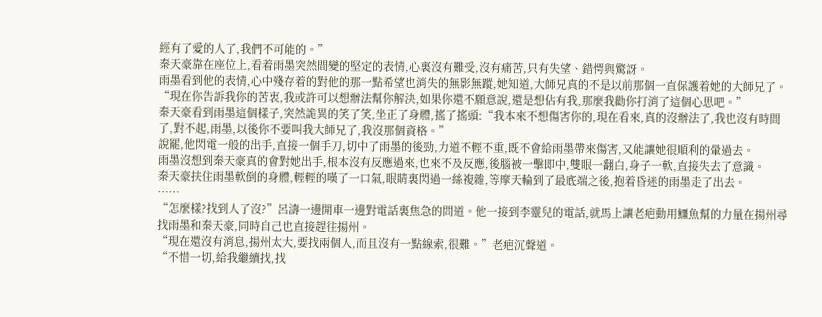經有了愛的人了,我們不可能的。”
秦天豪靠在座位上,看着雨墨突然間變的堅定的表情,心裏沒有難受,沒有痛苦,只有失望、錯愕與驚訝。
雨墨看到他的表情,心中殘存着的對他的那一點希望也消失的無影無蹤,她知道,大師兄真的不是以前那個一直保護着她的大師兄了。
“現在你告訴我你的苦衷,我或許可以想辦法幫你解決,如果你還不願意說,還是想佔有我,那麼我勸你打消了這個心思吧。”
秦天豪看到雨墨這個樣子,突然詭異的笑了笑,坐正了身體,搖了搖頭:“我本來不想傷害你的,現在看來,真的沒辦法了,我也沒有時間了,對不起,雨墨,以後你不要叫我大師兄了,我沒那個資格。”
說罷,他閃電一般的出手,直接一個手刀,切中了雨墨的後勁,力道不輕不重,既不會給雨墨帶來傷害,又能讓她很順利的暈過去。
雨墨沒想到秦天豪真的會對她出手,根本沒有反應過來,也來不及反應,後腦被一擊即中,雙眼一翻白,身子一軟,直接失去了意識。
秦天豪扶住雨墨軟倒的身體,輕輕的嘆了一口氣,眼睛裏閃過一絲複雜,等摩天輪到了最底端之後,抱着昏迷的雨墨走了出去。
……
“怎麼樣?找到人了沒?”呂濤一邊開車一邊對電話裏焦急的問道。他一接到李靈兒的電話,就馬上讓老疤動用鱷魚幫的力量在揚州尋找雨墨和秦天豪,同時自己也直接趕往揚州。
“現在還沒有消息,揚州太大,要找兩個人,而且沒有一點線索,很難。”老疤沉聲道。
“不惜一切,給我繼續找,找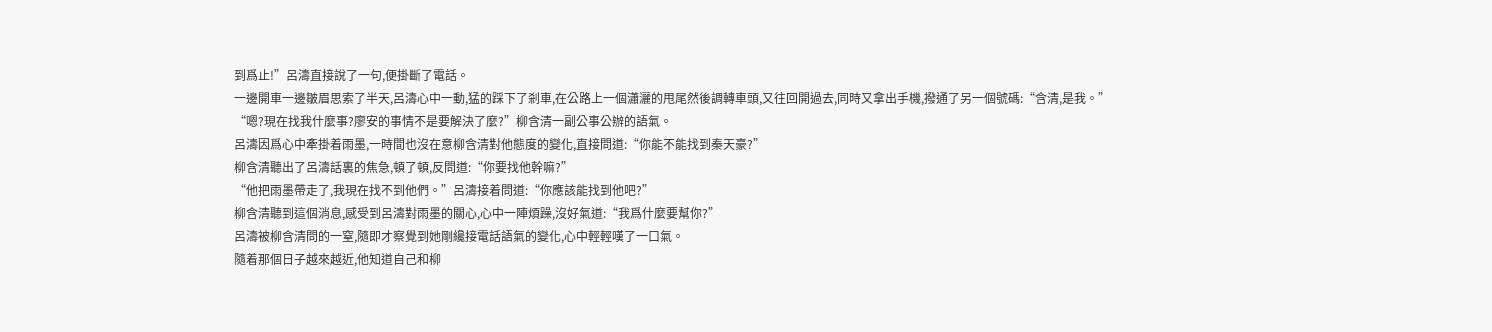到爲止!”呂濤直接說了一句,便掛斷了電話。
一邊開車一邊皺眉思索了半天,呂濤心中一動,猛的踩下了剎車,在公路上一個瀟灑的甩尾然後調轉車頭,又往回開過去,同時又拿出手機,撥通了另一個號碼:“含清,是我。”
“嗯?現在找我什麼事?廖安的事情不是要解決了麼?”柳含清一副公事公辦的語氣。
呂濤因爲心中牽掛着雨墨,一時間也沒在意柳含清對他態度的變化,直接問道:“你能不能找到秦天豪?”
柳含清聽出了呂濤話裏的焦急,頓了頓,反問道:“你要找他幹嘛?”
“他把雨墨帶走了,我現在找不到他們。”呂濤接着問道:“你應該能找到他吧?”
柳含清聽到這個消息,感受到呂濤對雨墨的關心,心中一陣煩躁,沒好氣道:“我爲什麼要幫你?”
呂濤被柳含清問的一窒,隨即才察覺到她剛纔接電話語氣的變化,心中輕輕嘆了一口氣。
隨着那個日子越來越近,他知道自己和柳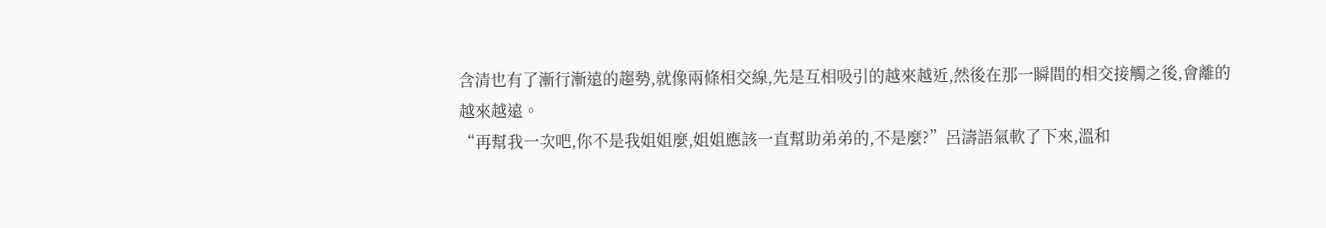含清也有了漸行漸遠的趨勢,就像兩條相交線,先是互相吸引的越來越近,然後在那一瞬間的相交接觸之後,會離的越來越遠。
“再幫我一次吧,你不是我姐姐麼,姐姐應該一直幫助弟弟的,不是麼?”呂濤語氣軟了下來,溫和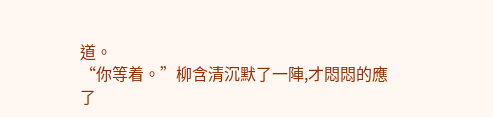道。
“你等着。”柳含清沉默了一陣,才悶悶的應了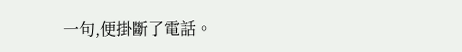一句,便掛斷了電話。